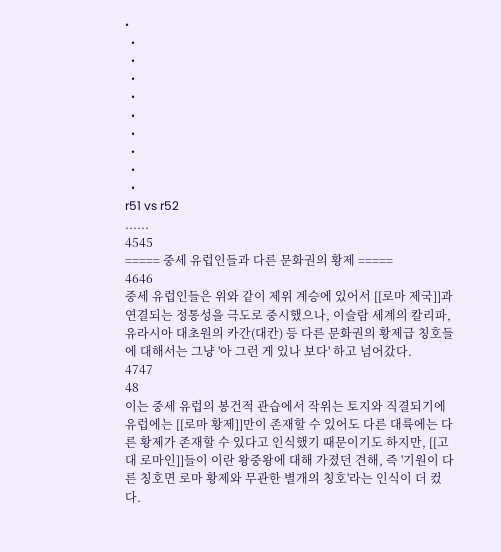•
  •
  •
  •
  •
  •
  •
  •
  •
  •
r51 vs r52
......
4545
===== 중세 유럽인들과 다른 문화권의 황제 =====
4646
중세 유럽인들은 위와 같이 제위 계승에 있어서 [[로마 제국]]과 연결되는 정통성을 극도로 중시했으나, 이슬람 세계의 칼리파, 유라시아 대초원의 카간(대칸) 등 다른 문화권의 황제급 칭호들에 대해서는 그냥 '아 그런 게 있나 보다' 하고 넘어갔다.
4747
48
이는 중세 유럽의 봉건적 관습에서 작위는 토지와 직결되기에 유럽에는 [[로마 황제]]만이 존재할 수 있어도 다른 대륙에는 다른 황제가 존재할 수 있다고 인식했기 때문이기도 하지만, [[고대 로마인]]들이 이란 왕중왕에 대해 가졌던 견해, 즉 '기원이 다른 칭호면 로마 황제와 무관한 별개의 칭호'라는 인식이 더 컸다.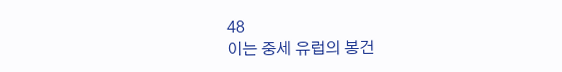48
이는 중세 유럽의 봉건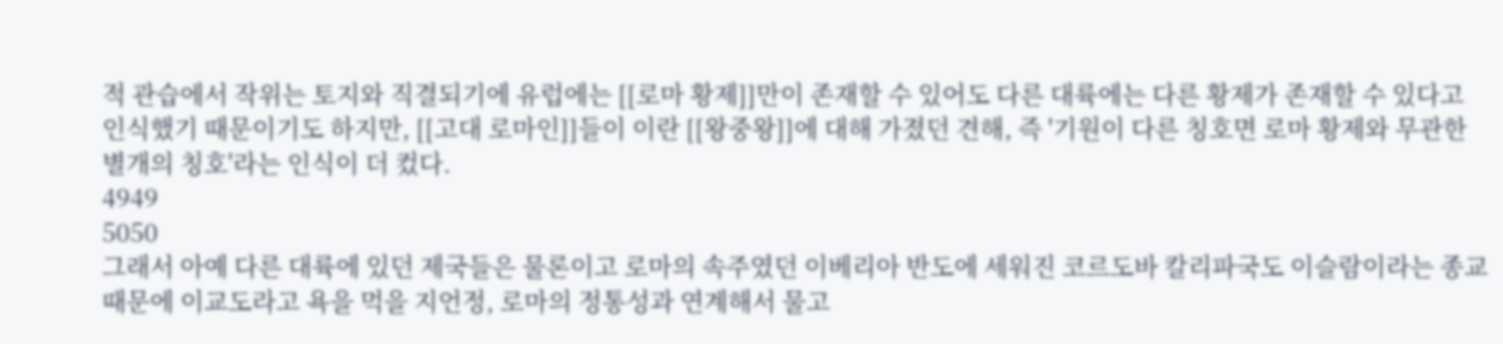적 관습에서 작위는 토지와 직결되기에 유럽에는 [[로마 황제]]만이 존재할 수 있어도 다른 대륙에는 다른 황제가 존재할 수 있다고 인식했기 때문이기도 하지만, [[고대 로마인]]들이 이란 [[왕중왕]]에 대해 가졌던 견해, 즉 '기원이 다른 칭호면 로마 황제와 무관한 별개의 칭호'라는 인식이 더 컸다.
4949
5050
그래서 아예 다른 대륙에 있던 제국들은 물론이고 로마의 속주였던 이베리아 반도에 세워진 코르도바 칼리파국도 이슬람이라는 종교 때문에 이교도라고 욕을 먹을 지언정, 로마의 정통성과 연계해서 물고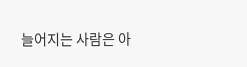늘어지는 사람은 아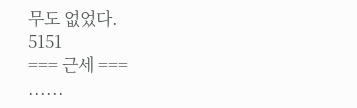무도 없었다.
5151
=== 근세 ===
......